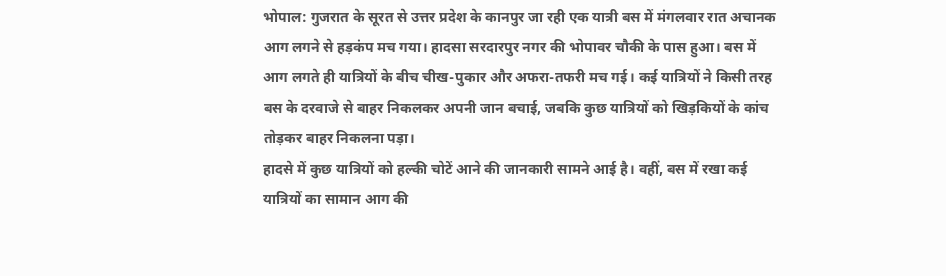भोपाल: गुजरात के सूरत से उत्तर प्रदेश के कानपुर जा रही एक यात्री बस में मंगलवार रात अचानक आग लगने से हड़कंप मच गया। हादसा सरदारपुर नगर की भोपावर चौकी के पास हुआ। बस में आग लगते ही यात्रियों के बीच चीख-पुकार और अफरा-तफरी मच गई। कई यात्रियों ने किसी तरह बस के दरवाजे से बाहर निकलकर अपनी जान बचाई, जबकि कुछ यात्रियों को खिड़कियों के कांच तोड़कर बाहर निकलना पड़ा।
हादसे में कुछ यात्रियों को हल्की चोटें आने की जानकारी सामने आई है। वहीं, बस में रखा कई यात्रियों का सामान आग की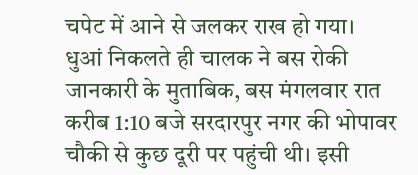चपेट में आने से जलकर राख हो गया।
धुआं निकलते ही चालक ने बस रोकी
जानकारी के मुताबिक, बस मंगलवार रात करीब 1:10 बजे सरदारपुर नगर की भोपावर चौकी से कुछ दूरी पर पहुंची थी। इसी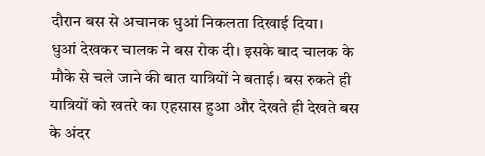दौरान बस से अचानक धुआं निकलता दिखाई दिया।
धुआं देखकर चालक ने बस रोक दी। इसके बाद चालक के मौके से चले जाने की बात यात्रियों ने बताई। बस रुकते ही यात्रियों को खतरे का एहसास हुआ और देखते ही देखते बस के अंदर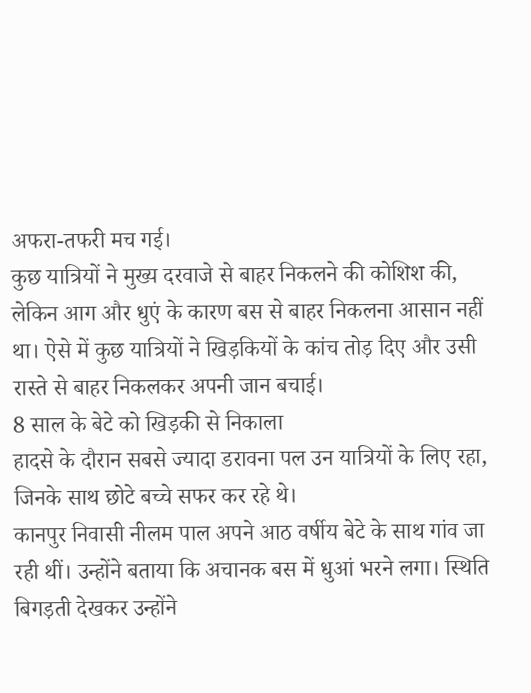अफरा-तफरी मच गई।
कुछ यात्रियों ने मुख्य दरवाजे से बाहर निकलने की कोशिश की, लेकिन आग और धुएं के कारण बस से बाहर निकलना आसान नहीं था। ऐसे में कुछ यात्रियों ने खिड़कियों के कांच तोड़ दिए और उसी रास्ते से बाहर निकलकर अपनी जान बचाई।
8 साल के बेटे को खिड़की से निकाला
हादसे के दौरान सबसे ज्यादा डरावना पल उन यात्रियों के लिए रहा, जिनके साथ छोटे बच्चे सफर कर रहे थे।
कानपुर निवासी नीलम पाल अपने आठ वर्षीय बेटे के साथ गांव जा रही थीं। उन्होंने बताया कि अचानक बस में धुआं भरने लगा। स्थिति बिगड़ती देखकर उन्होंने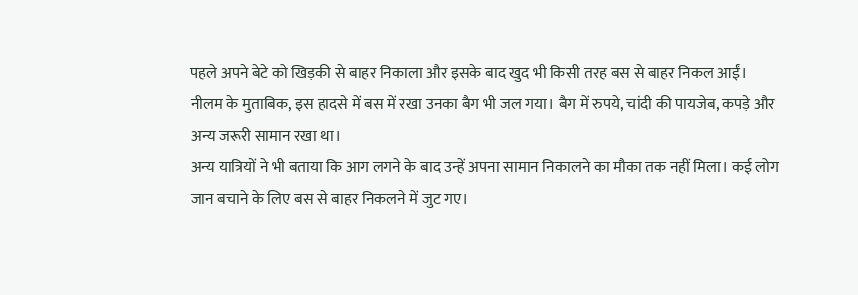पहले अपने बेटे को खिड़की से बाहर निकाला और इसके बाद खुद भी किसी तरह बस से बाहर निकल आईं।
नीलम के मुताबिक, इस हादसे में बस में रखा उनका बैग भी जल गया। बैग में रुपये, चांदी की पायजेब, कपड़े और अन्य जरूरी सामान रखा था।
अन्य यात्रियों ने भी बताया कि आग लगने के बाद उन्हें अपना सामान निकालने का मौका तक नहीं मिला। कई लोग जान बचाने के लिए बस से बाहर निकलने में जुट गए।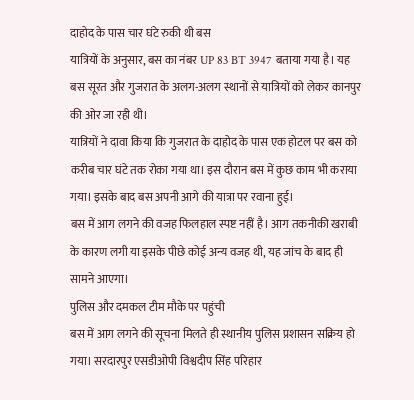दाहोद के पास चार घंटे रुकी थी बस
यात्रियों के अनुसार, बस का नंबर UP 83 BT 3947 बताया गया है। यह बस सूरत और गुजरात के अलग-अलग स्थानों से यात्रियों को लेकर कानपुर की ओर जा रही थी।
यात्रियों ने दावा किया कि गुजरात के दाहोद के पास एक होटल पर बस को करीब चार घंटे तक रोका गया था। इस दौरान बस में कुछ काम भी कराया गया। इसके बाद बस अपनी आगे की यात्रा पर रवाना हुई।
बस में आग लगने की वजह फिलहाल स्पष्ट नहीं है। आग तकनीकी खराबी के कारण लगी या इसके पीछे कोई अन्य वजह थी, यह जांच के बाद ही सामने आएगा।
पुलिस और दमकल टीम मौके पर पहुंची
बस में आग लगने की सूचना मिलते ही स्थानीय पुलिस प्रशासन सक्रिय हो गया। सरदारपुर एसडीओपी विश्वदीप सिंह परिहार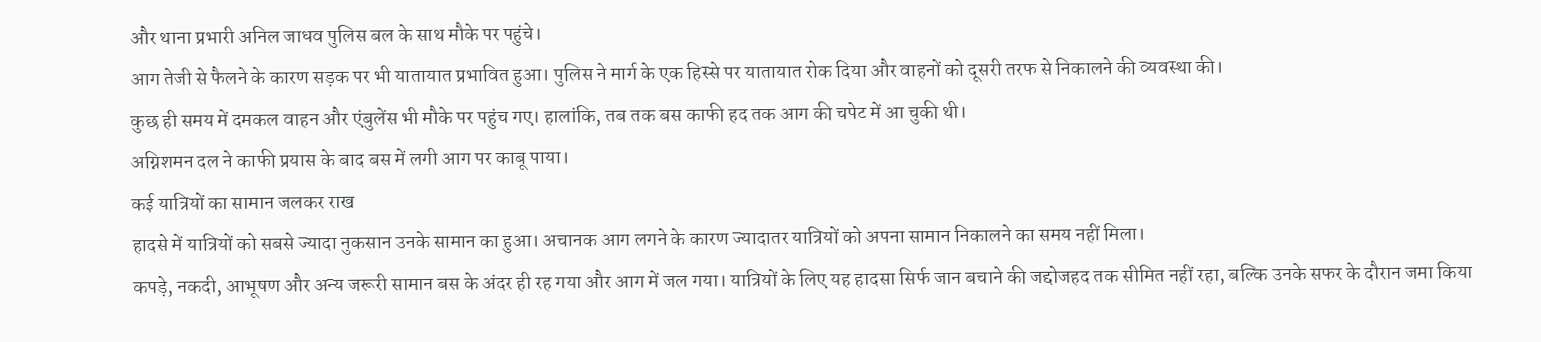और थाना प्रभारी अनिल जाधव पुलिस बल के साथ मौके पर पहुंचे।
आग तेजी से फैलने के कारण सड़क पर भी यातायात प्रभावित हुआ। पुलिस ने मार्ग के एक हिस्से पर यातायात रोक दिया और वाहनों को दूसरी तरफ से निकालने की व्यवस्था की।
कुछ ही समय में दमकल वाहन और एंबुलेंस भी मौके पर पहुंच गए। हालांकि, तब तक बस काफी हद तक आग की चपेट में आ चुकी थी।
अग्निशमन दल ने काफी प्रयास के बाद बस में लगी आग पर काबू पाया।
कई यात्रियों का सामान जलकर राख
हादसे में यात्रियों को सबसे ज्यादा नुकसान उनके सामान का हुआ। अचानक आग लगने के कारण ज्यादातर यात्रियों को अपना सामान निकालने का समय नहीं मिला।
कपड़े, नकदी, आभूषण और अन्य जरूरी सामान बस के अंदर ही रह गया और आग में जल गया। यात्रियों के लिए यह हादसा सिर्फ जान बचाने की जद्दोजहद तक सीमित नहीं रहा, बल्कि उनके सफर के दौरान जमा किया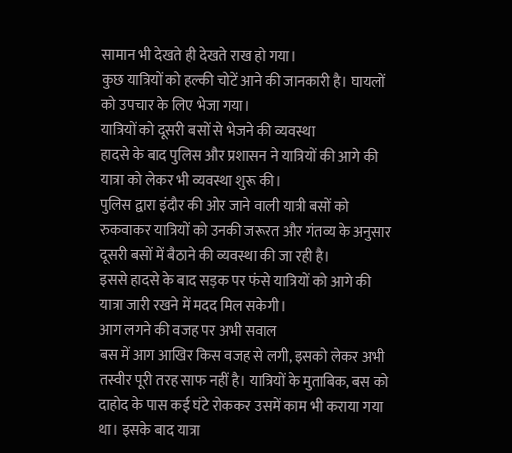सामान भी देखते ही देखते राख हो गया।
कुछ यात्रियों को हल्की चोटें आने की जानकारी है। घायलों को उपचार के लिए भेजा गया।
यात्रियों को दूसरी बसों से भेजने की व्यवस्था
हादसे के बाद पुलिस और प्रशासन ने यात्रियों की आगे की यात्रा को लेकर भी व्यवस्था शुरू की।
पुलिस द्वारा इंदौर की ओर जाने वाली यात्री बसों को रुकवाकर यात्रियों को उनकी जरूरत और गंतव्य के अनुसार दूसरी बसों में बैठाने की व्यवस्था की जा रही है।
इससे हादसे के बाद सड़क पर फंसे यात्रियों को आगे की यात्रा जारी रखने में मदद मिल सकेगी।
आग लगने की वजह पर अभी सवाल
बस में आग आखिर किस वजह से लगी, इसको लेकर अभी तस्वीर पूरी तरह साफ नहीं है। यात्रियों के मुताबिक, बस को दाहोद के पास कई घंटे रोककर उसमें काम भी कराया गया था। इसके बाद यात्रा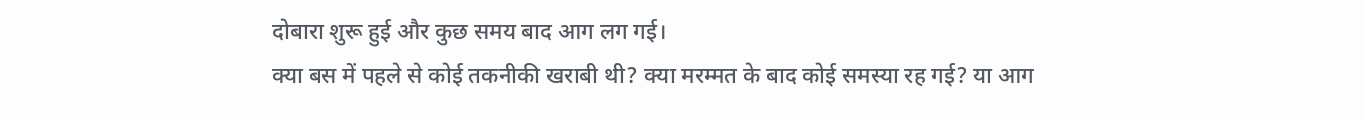दोबारा शुरू हुई और कुछ समय बाद आग लग गई।
क्या बस में पहले से कोई तकनीकी खराबी थी? क्या मरम्मत के बाद कोई समस्या रह गई? या आग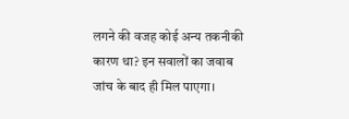लगने की वजह कोई अन्य तकनीकी कारण था? इन सवालों का जवाब जांच के बाद ही मिल पाएगा।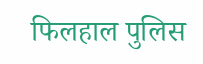फिलहाल पुलिस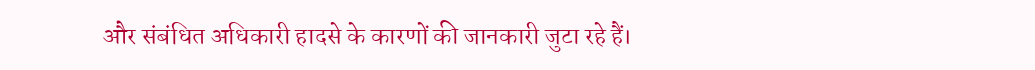और संबंधित अधिकारी हादसे के कारणों की जानकारी जुटा रहे हैं।